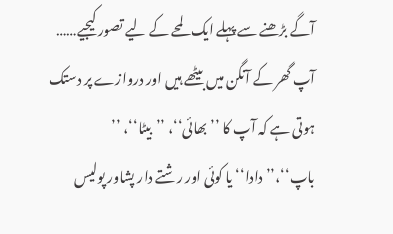آگے بڑھنے سے پہلے ایک لمحے کے لیے تصور کیجیے…… آپ گھر کے آنگن میں بیٹھے ہیں اور دروازے پر دستک ہوتی ہے کہ آپ کا ’’بھائی‘‘، ’’بیٹا‘‘، ’’ باپ‘‘،’’دادا‘‘ یا کوئی اور رشتے دار پشاور پولیس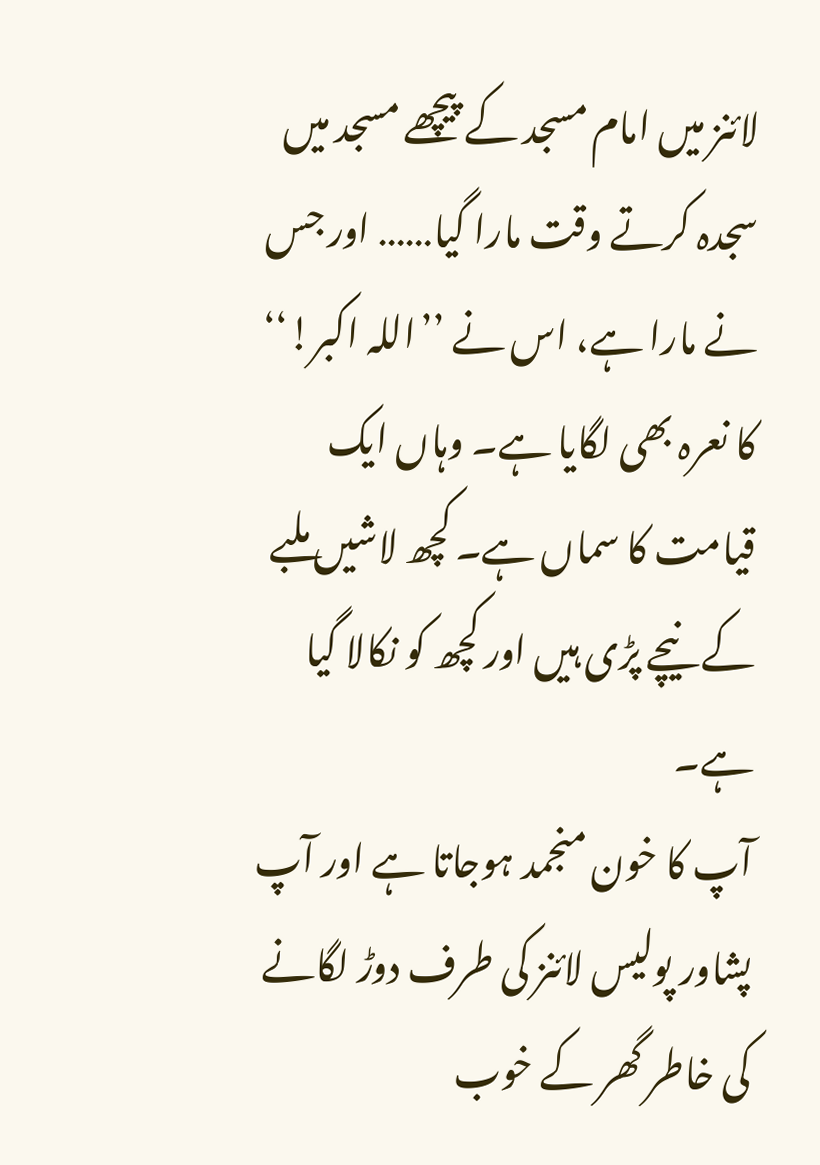لائنز میں امام مسجد کے پیچھے مسجد میں سجدہ کرتے وقت مارا گیا…… اور جس نے مارا ہے، اس نے ’’اللہ اکبر!‘‘ کا نعرہ بھی لگایا ہے۔ وہاں ایک قیامت کا سماں ہے۔ کچھ لاشیں ملبے کے نیچے پڑی ہیں اور کچھ کو نکالا گیا ہے۔
آپ کا خون منجمد ہوجاتا ہے اور آپ پشاور پولیس لائنز کی طرف دوڑ لگانے کی خاطر گھر کے خوب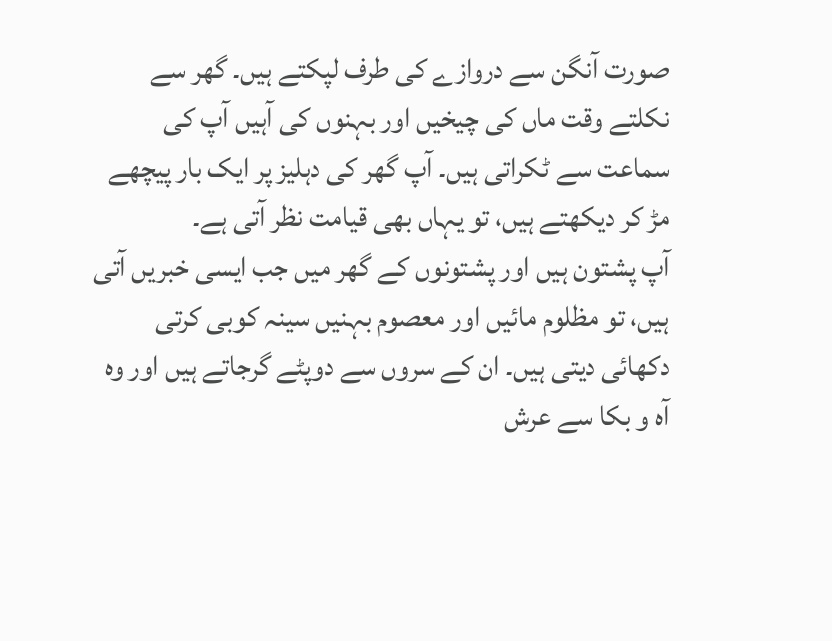صورت آنگن سے دروازے کی طرف لپکتے ہیں۔ گھر سے نکلتے وقت ماں کی چیخیں اور بہنوں کی آہیں آپ کی سماعت سے ٹکراتی ہیں۔ آپ گھر کی دہلیز پر ایک بار پیچھے مڑ کر دیکھتے ہیں، تو یہاں بھی قیامت نظر آتی ہے۔
آپ پشتون ہیں اور پشتونوں کے گھر میں جب ایسی خبریں آتی ہیں، تو مظلوم مائیں اور معصوم بہنیں سینہ کوبی کرتی دکھائی دیتی ہیں۔ ان کے سروں سے دوپٹے گرجاتے ہیں اور وہ آہ و بکا سے عرش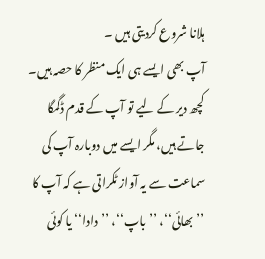ہلانا شروع کردیتی ہیں ۔
آپ بھی ایسے ہی ایک منظر کا حصہ ہیں۔ کچھ دیر کے لیے تو آپ کے قدم ڈگمگا جاتے ہیں، مگر ایسے میں دوبارہ آپ کی سماعت سے یہ آواز ٹکراتی ہے کہ آپ کا ’’بھائی‘‘، ’’باپ‘‘، ’’دادا‘‘ یا کوئی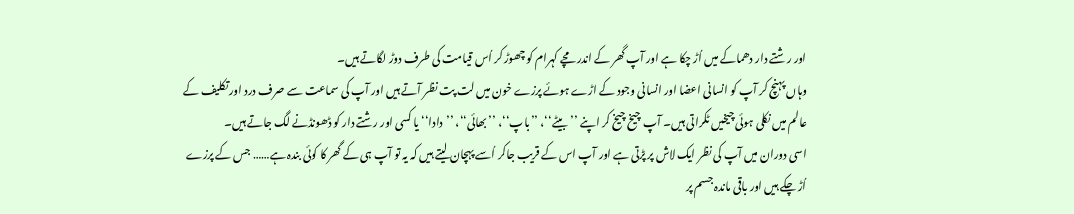اور رشتے دار دھماکے میں اُڑ چکا ہے اور آپ گھر کے اندر مچے کہرام کو چھوڑ کر اُس قیامت کی طرف دوڑ لگاتے ہیں۔
وہاں پہنچ کر آپ کو انسانی اعضا اور انسانی وجود کے اڑے ہوئے پرزے خون میں لت پت نظر آتے ہیں اور آپ کی سماعت سے صرف درد اور تکلیف کے عالم میں نکلی ہوئی چیخیں ٹکراتی ہیں۔ آپ چیخ چیخ کر اپنے ’’بیٹے‘‘، ’’باپ‘‘، ’’بھائی‘‘، ’’دادا‘‘ یا کسی اور رشتے دار کو ڈھونڈنے لگ جاتے ہیں۔
اسی دوران میں آپ کی نظر ایک لاش پر پڑتی ہے اور آپ اس کے قریب جاکر اُسے پہچان لیتے ہیں کہ یہ تو آپ ہی کے گھر کا کوئی بندہ ہے…… جس کے پرزے اُڑ چکے ہیں اور باقی ماندہ جسم پر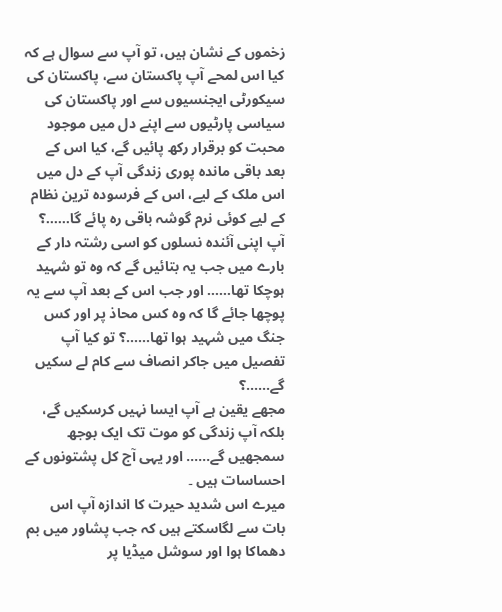زخموں کے نشان ہیں، تو آپ سے سوال ہے کہ کیا اس لمحے آپ پاکستان سے، پاکستان کی سیکورٹی ایجنسیوں سے اور پاکستان کی سیاسی پارٹیوں سے اپنے دل میں موجود محبت کو برقرار رکھ پائیں گے، کیا اس کے بعد باقی ماندہ پوری زندگی آپ کے دل میں اس ملک کے لیے، اس کے فرسودہ ترین نظام کے لیے کوئی نرم گوشہ باقی رہ پائے گا……؟
آپ اپنی آئندہ نسلوں کو اسی رشتہ دار کے بارے میں جب یہ بتائیں گے کہ وہ تو شہید ہوچکا تھا…… اور جب اس کے بعد آپ سے یہ پوچھا جائے گا کہ وہ کس محاذ پر اور کس جنگ میں شہید ہوا تھا……؟ تو کیا آپ تفصیل میں جاکر انصاف سے کام لے سکیں گے……؟
مجھے یقین ہے آپ ایسا نہیں کرسکیں گے، بلکہ آپ زندگی کو موت تک ایک بوجھ سمجھیں گے…… اور یہی آج کل پشتونوں کے احساسات ہیں ۔
میرے اس شدید حیرت کا اندازہ آپ اس بات سے لگاسکتے ہیں کہ جب پشاور میں بم دھماکا ہوا اور سوشل میڈیا پر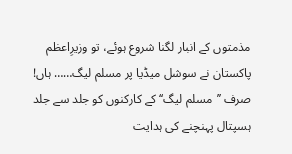مذمتوں کے انبار لگنا شروع ہوئے، تو وزیرِاعظم پاکستان نے سوشل میڈیا پر مسلم لیگ…… ہاں! صرف ’’مسلم لیگ‘‘ کے کارکنوں کو جلد سے جلد ہسپتال پہنچنے کی ہدایت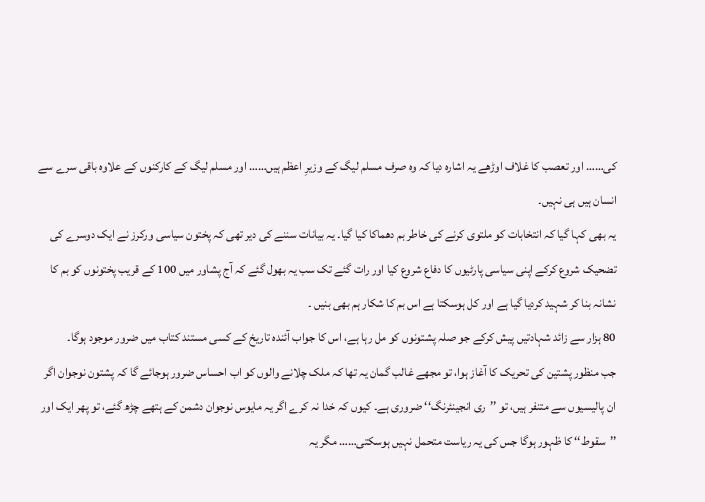کی…… اور تعصب کا غلاف اوڑھے یہ اشارہ دیا کہ وہ صرف مسلم لیگ کے وزیرِ اعظم ہیں…… اور مسلم لیگ کے کارکنوں کے علاوہ باقی سرے سے انسان ہیں ہی نہیں۔
یہ بھی کہا گیا کہ انتخابات کو ملتوی کرنے کی خاطر بم دھماکا کیا گیا۔ یہ بیانات سننے کی دیر تھی کہ پختون سیاسی ورکرز نے ایک دوسرے کی تضحیک شروع کرکے اپنی سیاسی پارٹیوں کا دفاع شروع کیا اور رات گئے تک سب یہ بھول گئے کہ آج پشاور میں 100 کے قریب پختونوں کو بم کا نشانہ بنا کر شہید کردیا گیا ہے اور کل ہوسکتا ہے اس بم کا شکار ہم بھی بنیں ۔
80 ہزار سے زائد شہادتیں پیش کرکے جو صلہ پشتونوں کو مل رہا ہے، اس کا جواب آئندہ تاریخ کے کسی مستند کتاب میں ضرور موجود ہوگا۔
جب منظور پشتین کی تحریک کا آغاز ہوا، تو مجھے غالب گمان یہ تھا کہ ملک چلانے والوں کو اب احساس ضرور ہوجائے گا کہ پشتون نوجوان اگر ان پالیسیوں سے متنفر ہیں، تو ’’ری انجینئرنگ‘‘ ضروری ہے۔ کیوں کہ خدا نہ کرے اگر یہ مایوس نوجوان دشمن کے ہتھے چڑھ گئے، تو پھر ایک اور ’’سقوط‘‘ کا ظہور ہوگا جس کی یہ ریاست متحمل نہیں ہوسکتی…… مگر یہ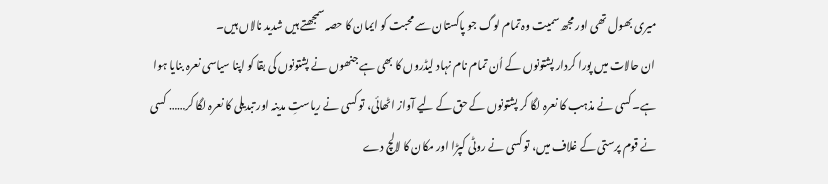میری بھول تھی اور مجھ سمیت وہ تمام لوگ جو پاکستان سے محبت کو ایمان کا حصہ سمجھتے ہیں شدید نالاں ہیں۔
ان حالات میں پورا کردار پشتونوں کے اُن تمام نام نہاد لیڈروں کا بھی ہے جنھوں نے پشتونوں کی بقا کو اپنا سیاسی نعرہ بنایا ہوا ہے۔ کسی نے مذہب کا نعرہ لگا کر پشتونوں کے حق کے لیے آواز اٹھائی، تو کسی نے ریاستِ مدینہ اور تبدیلی کا نعرہ لگا کر…… کسی نے قوم پرستی کے غلاف میں، تو کسی نے روٹی کپڑا اور مکان کا لالچ دے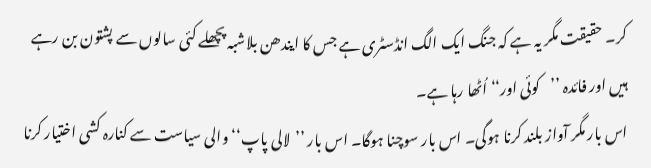کر۔ حقیقت مگر یہ ہے کہ جنگ ایک الگ انڈسٹری ہے جس کا ایندھن بلاشبہ پچھلے کئی سالوں سے پشتون بن رہے ہیں اور فائدہ ’’کوئی اور‘‘ اُٹھا رہا ہے۔
اس بار مگر آواز بلند کرنا ہوگی۔ اس بار سوچنا ہوگا۔ اس بار ’’لالی پاپ‘‘ والی سیاست سے کنارہ کشی اختیار کرنا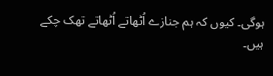ہوگی۔ کیوں کہ ہم جنازے اُٹھاتے اُٹھاتے تھک چکے ہیں۔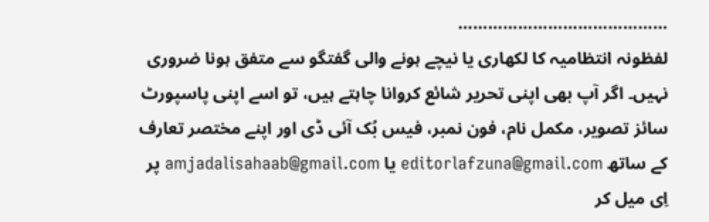……………………………………
لفظونہ انتظامیہ کا لکھاری یا نیچے ہونے والی گفتگو سے متفق ہونا ضروری نہیں۔ اگر آپ بھی اپنی تحریر شائع کروانا چاہتے ہیں، تو اسے اپنی پاسپورٹ سائز تصویر، مکمل نام، فون نمبر، فیس بُک آئی ڈی اور اپنے مختصر تعارف کے ساتھ editorlafzuna@gmail.com یا amjadalisahaab@gmail.com پر اِی میل کر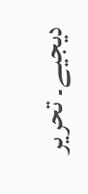دیجیے۔ تحریر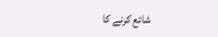شائع کرنے کا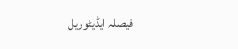فیصلہ ایڈیٹوریل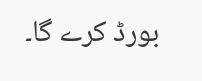بورڈ کرے گا۔